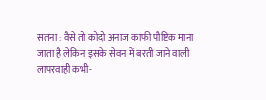सतना : वैसे तो कोदो अनाज काफी पौष्टिक माना जाता है लेकिन इसके सेवन में बरती जाने वाली लापरवाही कभी-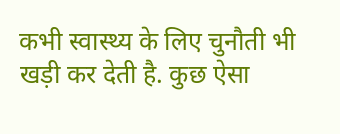कभी स्वास्थ्य के लिए चुनौती भी खड़ी कर देती है. कुछ ऐसा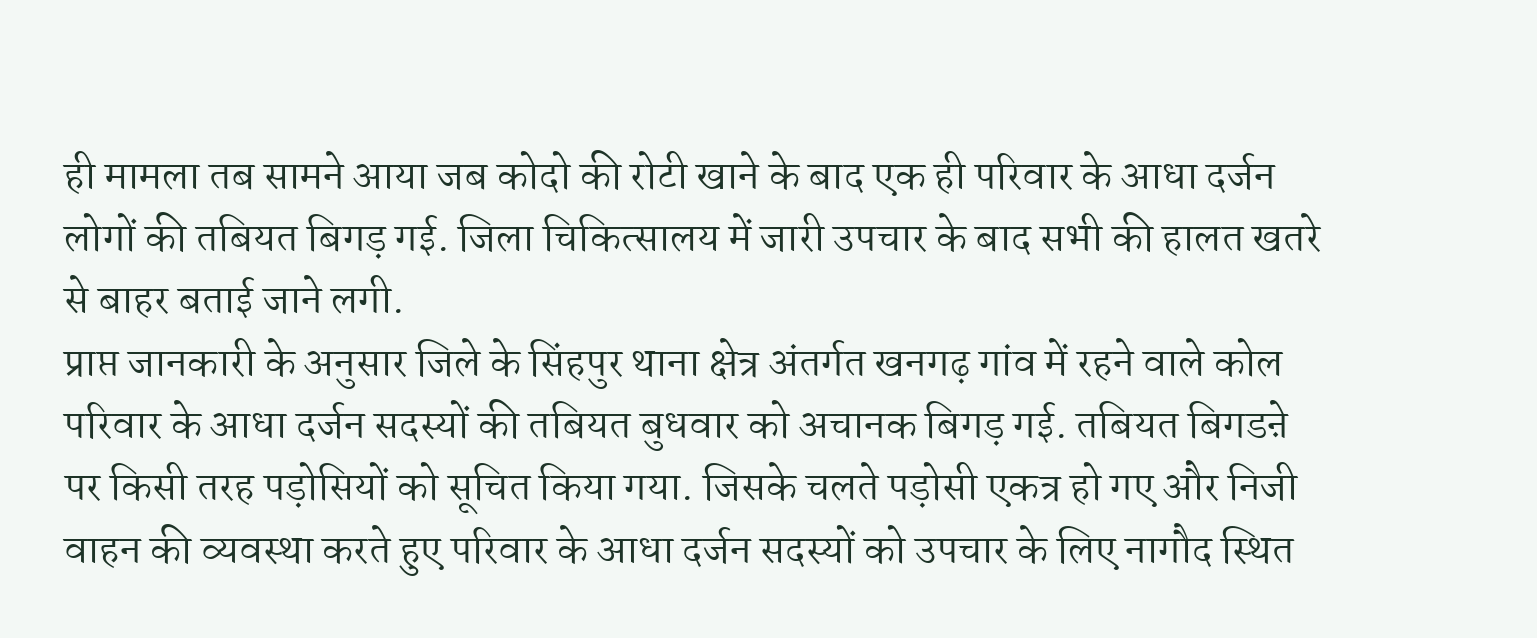ही मामला तब सामने आया जब कोदो की रोटी खाने के बाद एक ही परिवार के आधा दर्जन लोगों की तबियत बिगड़ गई. जिला चिकित्सालय में जारी उपचार के बाद सभी की हालत खतरे से बाहर बताई जाने लगी.
प्राप्त जानकारी के अनुसार जिले के सिंहपुर थाना क्षेत्र अंतर्गत खनगढ़ गांव में रहने वाले कोल परिवार के आधा दर्जन सदस्यों की तबियत बुधवार को अचानक बिगड़ गई. तबियत बिगडऩे पर किसी तरह पड़ोसियों को सूचित किया गया. जिसके चलते पड़ोसी एकत्र हो गए और निजी वाहन की व्यवस्था करते हुए परिवार के आधा दर्जन सदस्यों को उपचार के लिए नागौद स्थित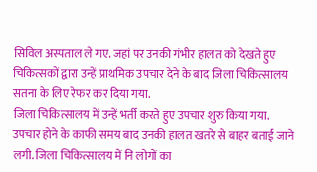सिविल अस्पताल ले गए. जहां पर उनकी गंभीर हालत को देखते हुए चिकित्सकों द्वारा उन्हें प्राथमिक उपचार देने के बाद जिला चिकित्सालय सतना के लिए रेफर कर दिया गया.
जिला चिकित्सालय में उन्हें भर्ती करते हुए उपचार शुरु किया गया. उपचार होने के काफी समय बाद उनकी हालत खतरे से बाहर बताई जाने लगी. जिला चिकित्सालय में नि लोगों का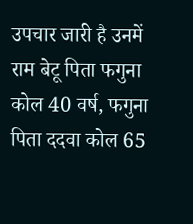उपचार जारी है उनमें राम बेटू पिता फगुना कोल 40 वर्ष, फगुना पिता ददवा कोल 65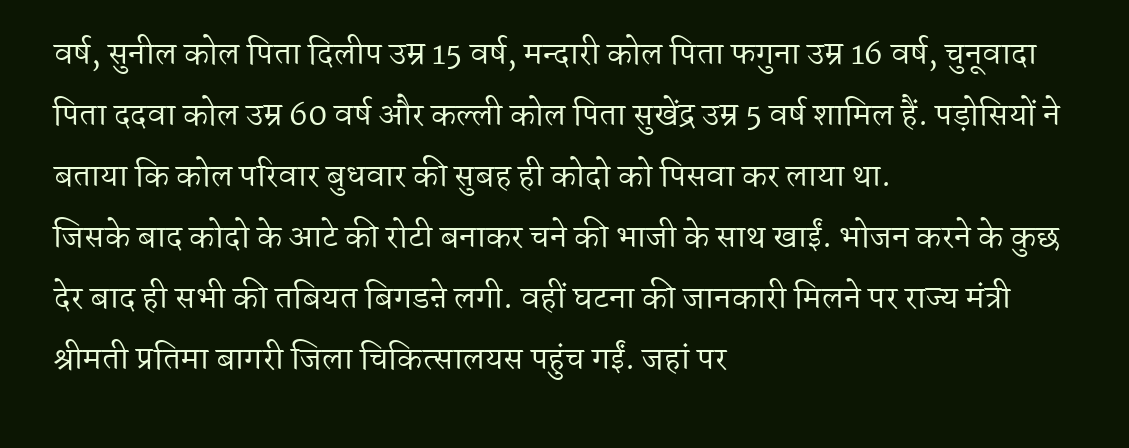वर्ष, सुनील कोल पिता दिलीप उम्र 15 वर्ष, मन्दारी कोल पिता फगुना उम्र 16 वर्ष, चुनूवादा पिता ददवा कोल उम्र 60 वर्ष और कल्ली कोल पिता सुखेंद्र उम्र 5 वर्ष शामिल हैं. पड़ोसियों ने बताया कि कोल परिवार बुधवार की सुबह ही कोदो को पिसवा कर लाया था.
जिसके बाद कोदो के आटे की रोटी बनाकर चने की भाजी के साथ खाईं. भोजन करने के कुछ देर बाद ही सभी की तबियत बिगडऩे लगी. वहीं घटना की जानकारी मिलने पर राज्य मंत्री श्रीमती प्रतिमा बागरी जिला चिकित्सालयस पहुंच गईं. जहां पर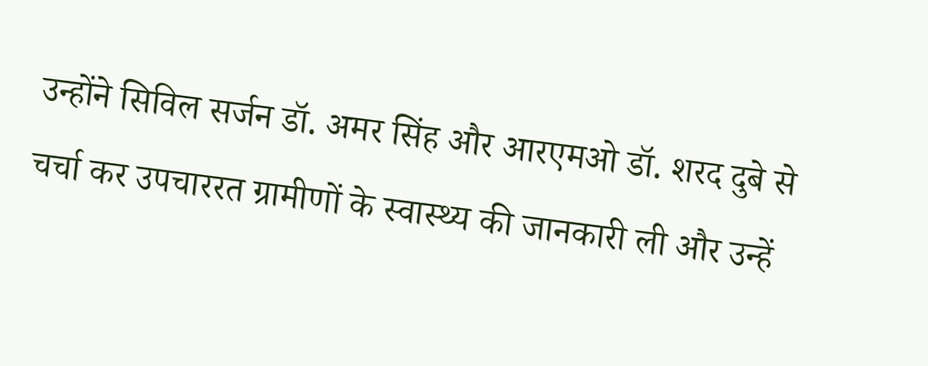उन्होंने सिविल सर्जन डॉ. अमर सिंह और आरएमओ डॉ. शरद दुबे से चर्चा कर उपचाररत ग्रामीणों के स्वास्थ्य की जानकारी ली और उन्हें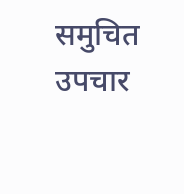समुचित उपचार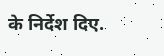के निर्देश दिए.